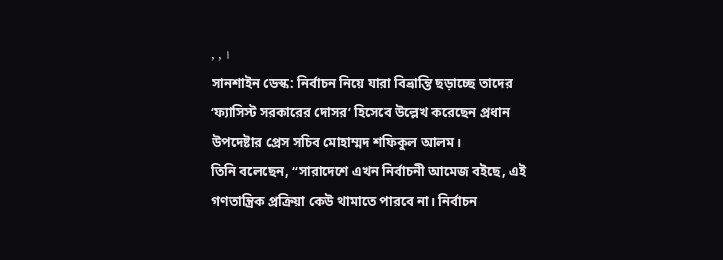, , ।
সানশাইন ডেস্ক: নির্বাচন নিয়ে যারা বিভ্রান্তি ছড়াচ্ছে তাদের ‘ফ্যাসিস্ট সরকারের দোসর’ হিসেবে উল্লেখ করেছেন প্রধান উপদেষ্টার প্রেস সচিব মোহাম্মদ শফিকুল আলম।
তিনি বলেছেন, “সারাদেশে এখন নির্বাচনী আমেজ বইছে, এই গণতান্ত্রিক প্রক্রিয়া কেউ থামাতে পারবে না। নির্বাচন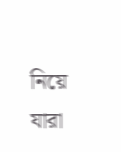নিয়ে যারা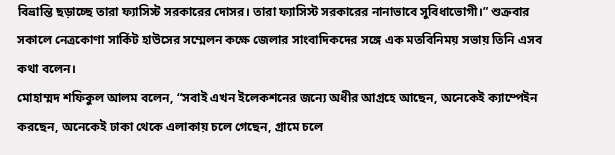বিভ্রান্তি ছড়াচ্ছে তারা ফ্যাসিস্ট সরকারের দোসর। তারা ফ্যাসিস্ট সরকারের নানাভাবে সুবিধাভোগী।” শুক্রবার সকালে নেত্রকোণা সার্কিট হাউসের সম্মেলন কক্ষে জেলার সাংবাদিকদের সঙ্গে এক মতবিনিময় সভায় তিনি এসব কথা বলেন।
মোহাম্মদ শফিকুল আলম বলেন, “সবাই এখন ইলেকশনের জন্যে অধীর আগ্রহে আছেন, অনেকেই ক্যাম্পেইন করছেন, অনেকেই ঢাকা থেকে এলাকায় চলে গেছেন, গ্রামে চলে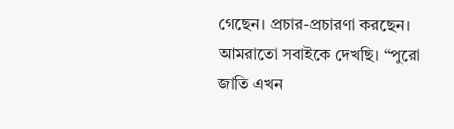গেছেন। প্রচার-প্রচারণা করছেন। আমরাতো সবাইকে দেখছি। “পুরো জাতি এখন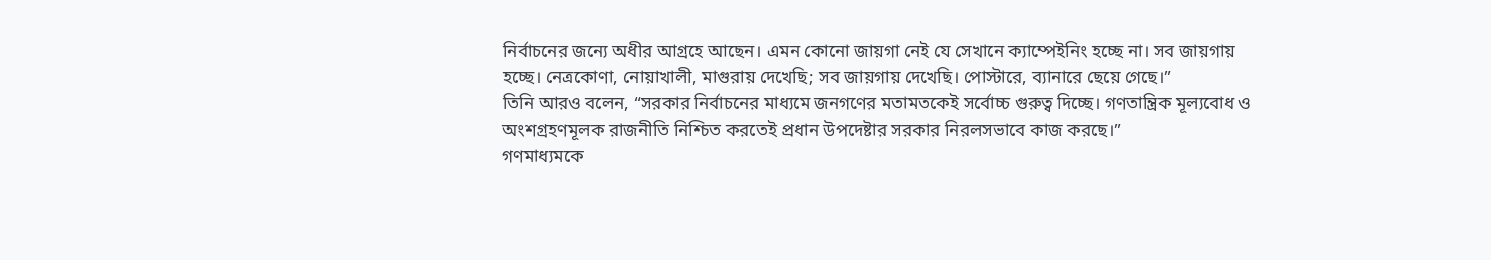নির্বাচনের জন্যে অধীর আগ্রহে আছেন। এমন কোনো জায়গা নেই যে সেখানে ক্যাম্পেইনিং হচ্ছে না। সব জায়গায় হচ্ছে। নেত্রকোণা, নোয়াখালী, মাগুরায় দেখেছি; সব জায়গায় দেখেছি। পোস্টারে, ব্যানারে ছেয়ে গেছে।”
তিনি আরও বলেন, “সরকার নির্বাচনের মাধ্যমে জনগণের মতামতকেই সর্বোচ্চ গুরুত্ব দিচ্ছে। গণতান্ত্রিক মূল্যবোধ ও অংশগ্রহণমূলক রাজনীতি নিশ্চিত করতেই প্রধান উপদেষ্টার সরকার নিরলসভাবে কাজ করছে।”
গণমাধ্যমকে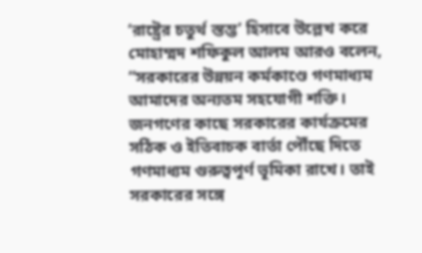‘রাষ্ট্রের চতুর্থ স্তম্ভ’ হিসাবে উল্লেখ করে মোহাম্মদ শফিকুল আলম আরও বলেন, “সরকারের উন্নয়ন কর্মকাণ্ডে গণমাধ্যম আমাদের অন্যতম সহযোগী শক্তি। জনগণের কাছে সরকারের কার্যক্রমের সঠিক ও ইতিবাচক বার্তা পৌঁছে দিতে গণমাধ্যম গুরুত্বপূর্ণ ভূমিকা রাখে। তাই সরকারের সঙ্গে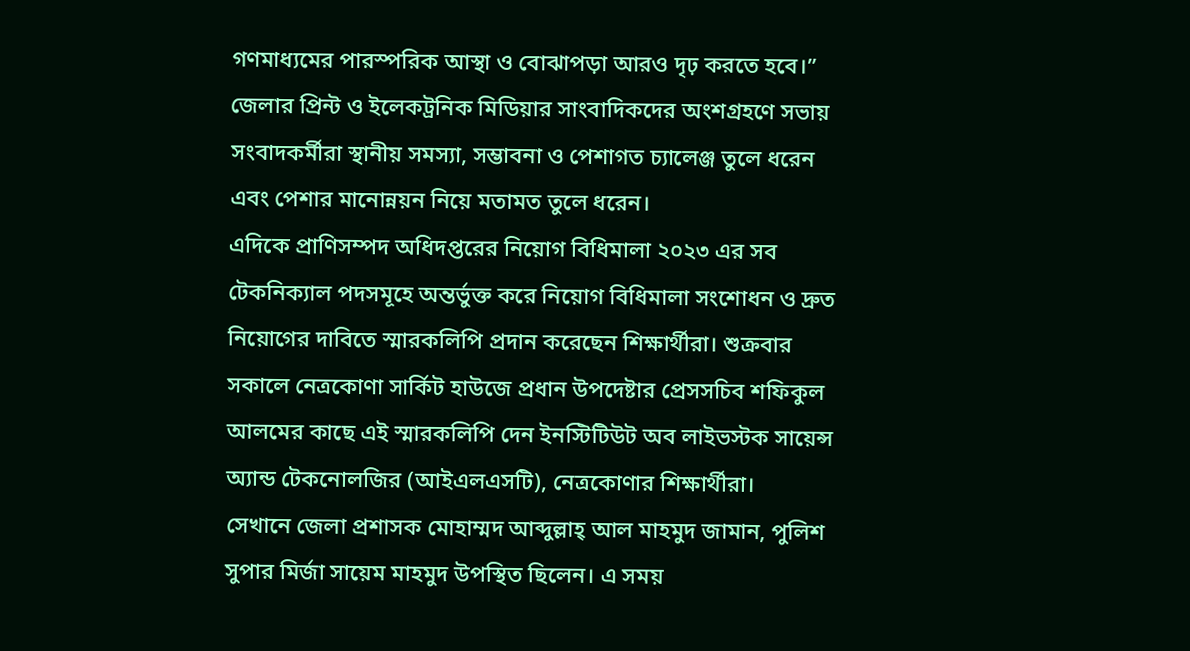গণমাধ্যমের পারস্পরিক আস্থা ও বোঝাপড়া আরও দৃঢ় করতে হবে।” জেলার প্রিন্ট ও ইলেকট্রনিক মিডিয়ার সাংবাদিকদের অংশগ্রহণে সভায় সংবাদকর্মীরা স্থানীয় সমস্যা, সম্ভাবনা ও পেশাগত চ্যালেঞ্জ তুলে ধরেন এবং পেশার মানোন্নয়ন নিয়ে মতামত তুলে ধরেন।
এদিকে প্রাণিসম্পদ অধিদপ্তরের নিয়োগ বিধিমালা ২০২৩ এর সব টেকনিক্যাল পদসমূহে অন্তর্ভুক্ত করে নিয়োগ বিধিমালা সংশোধন ও দ্রুত নিয়োগের দাবিতে স্মারকলিপি প্রদান করেছেন শিক্ষার্থীরা। শুক্রবার সকালে নেত্রকোণা সার্কিট হাউজে প্রধান উপদেষ্টার প্রেসসচিব শফিকুল আলমের কাছে এই স্মারকলিপি দেন ইনস্টিটিউট অব লাইভস্টক সায়েন্স অ্যান্ড টেকনোলজির (আইএলএসটি), নেত্রকোণার শিক্ষার্থীরা।
সেখানে জেলা প্রশাসক মোহাম্মদ আব্দুল্লাহ্ আল মাহমুদ জামান, পুলিশ সুপার মির্জা সায়েম মাহমুদ উপস্থিত ছিলেন। এ সময়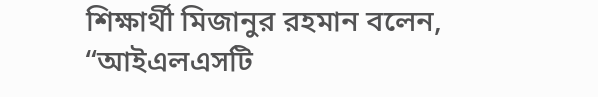শিক্ষার্থী মিজানুর রহমান বলেন, “আইএলএসটি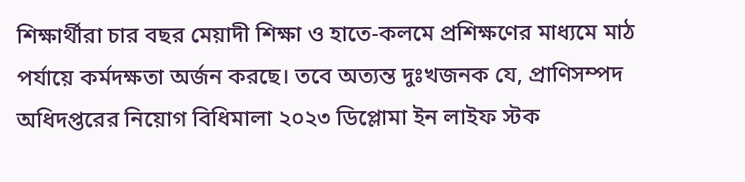শিক্ষার্থীরা চার বছর মেয়াদী শিক্ষা ও হাতে-কলমে প্রশিক্ষণের মাধ্যমে মাঠ পর্যায়ে কর্মদক্ষতা অর্জন করছে। তবে অত্যন্ত দুঃখজনক যে, প্রাণিসম্পদ অধিদপ্তরের নিয়োগ বিধিমালা ২০২৩ ডিপ্লোমা ইন লাইফ স্টক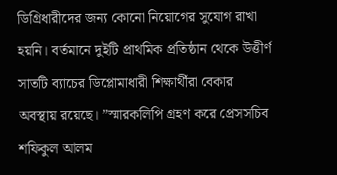ডিগ্রিধারীদের জন্য কোনো নিয়োগের সুযোগ রাখা হয়নি। বর্তমানে দুইটি প্রাথমিক প্রতিষ্ঠান থেকে উত্তীর্ণ সাতটি ব্যাচের ডিপ্লোমাধারী শিক্ষার্থীরা বেকার অবস্থায় রয়েছে। ”স্মারকলিপি গ্রহণ করে প্রেসসচিব শফিকুল আলম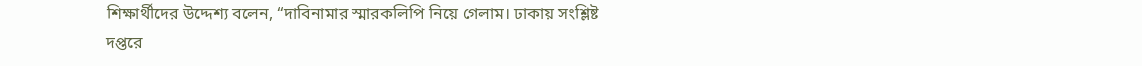শিক্ষার্থীদের উদ্দেশ্য বলেন, “দাবিনামার স্মারকলিপি নিয়ে গেলাম। ঢাকায় সংশ্লিষ্ট দপ্তরে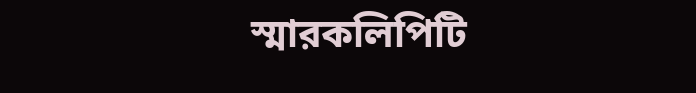স্মারকলিপিটি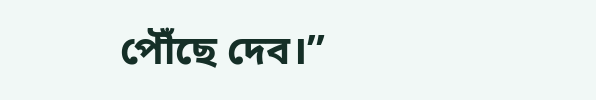পৌঁছে দেব।”